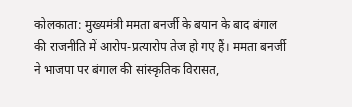कोलकाता: मुख्यमंत्री ममता बनर्जी के बयान के बाद बंगाल की राजनीति में आरोप-प्रत्यारोप तेज हो गए हैं। ममता बनर्जी ने भाजपा पर बंगाल की सांस्कृतिक विरासत,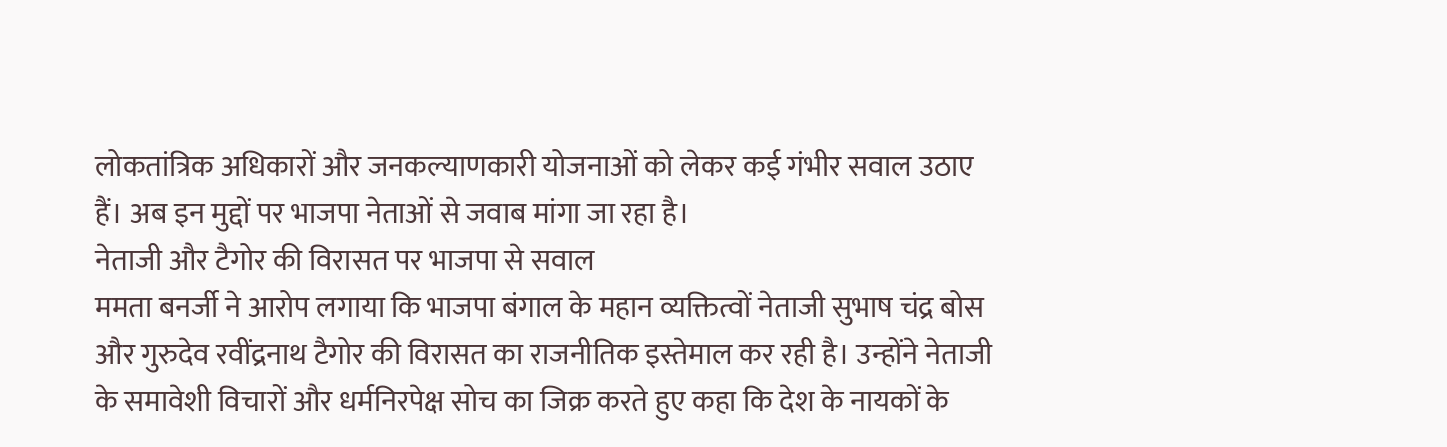लोकतांत्रिक अधिकारों और जनकल्याणकारी योजनाओं को लेकर कई गंभीर सवाल उठाए हैं। अब इन मुद्दों पर भाजपा नेताओं से जवाब मांगा जा रहा है।
नेताजी और टैगोर की विरासत पर भाजपा से सवाल
ममता बनर्जी ने आरोप लगाया कि भाजपा बंगाल के महान व्यक्तित्वों नेताजी सुभाष चंद्र बोस और गुरुदेव रवींद्रनाथ टैगोर की विरासत का राजनीतिक इस्तेमाल कर रही है। उन्होंने नेताजी के समावेशी विचारों और धर्मनिरपेक्ष सोच का जिक्र करते हुए कहा कि देश के नायकों के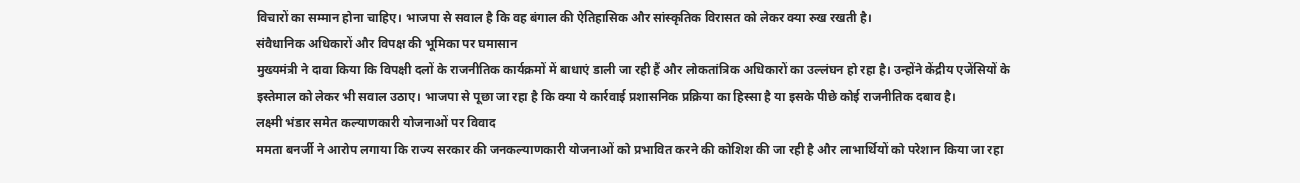विचारों का सम्मान होना चाहिए। भाजपा से सवाल है कि वह बंगाल की ऐतिहासिक और सांस्कृतिक विरासत को लेकर क्या रुख रखती है।
संवैधानिक अधिकारों और विपक्ष की भूमिका पर घमासान
मुख्यमंत्री ने दावा किया कि विपक्षी दलों के राजनीतिक कार्यक्रमों में बाधाएं डाली जा रही हैं और लोकतांत्रिक अधिकारों का उल्लंघन हो रहा है। उन्होंने केंद्रीय एजेंसियों के इस्तेमाल को लेकर भी सवाल उठाए। भाजपा से पूछा जा रहा है कि क्या ये कार्रवाई प्रशासनिक प्रक्रिया का हिस्सा है या इसके पीछे कोई राजनीतिक दबाव है।
लक्ष्मी भंडार समेत कल्याणकारी योजनाओं पर विवाद
ममता बनर्जी ने आरोप लगाया कि राज्य सरकार की जनकल्याणकारी योजनाओं को प्रभावित करने की कोशिश की जा रही है और लाभार्थियों को परेशान किया जा रहा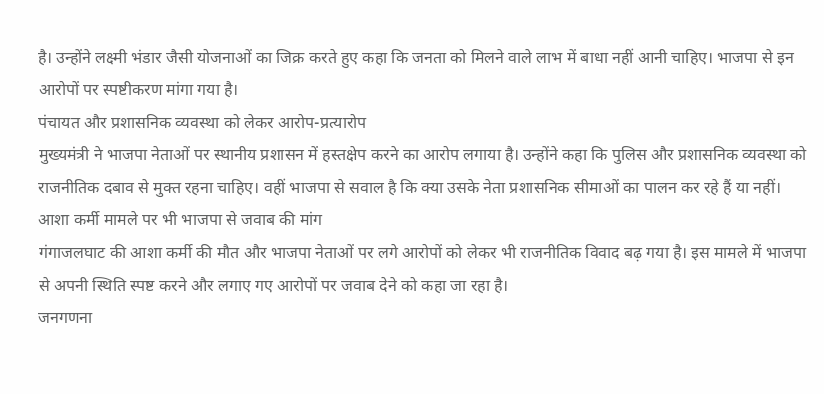है। उन्होंने लक्ष्मी भंडार जैसी योजनाओं का जिक्र करते हुए कहा कि जनता को मिलने वाले लाभ में बाधा नहीं आनी चाहिए। भाजपा से इन आरोपों पर स्पष्टीकरण मांगा गया है।
पंचायत और प्रशासनिक व्यवस्था को लेकर आरोप-प्रत्यारोप
मुख्यमंत्री ने भाजपा नेताओं पर स्थानीय प्रशासन में हस्तक्षेप करने का आरोप लगाया है। उन्होंने कहा कि पुलिस और प्रशासनिक व्यवस्था को राजनीतिक दबाव से मुक्त रहना चाहिए। वहीं भाजपा से सवाल है कि क्या उसके नेता प्रशासनिक सीमाओं का पालन कर रहे हैं या नहीं।
आशा कर्मी मामले पर भी भाजपा से जवाब की मांग
गंगाजलघाट की आशा कर्मी की मौत और भाजपा नेताओं पर लगे आरोपों को लेकर भी राजनीतिक विवाद बढ़ गया है। इस मामले में भाजपा से अपनी स्थिति स्पष्ट करने और लगाए गए आरोपों पर जवाब देने को कहा जा रहा है।
जनगणना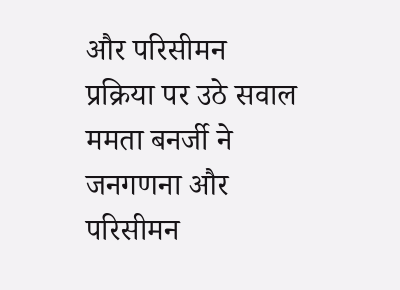और परिसीमन प्रक्रिया पर उठे सवाल
ममता बनर्जी ने जनगणना और परिसीमन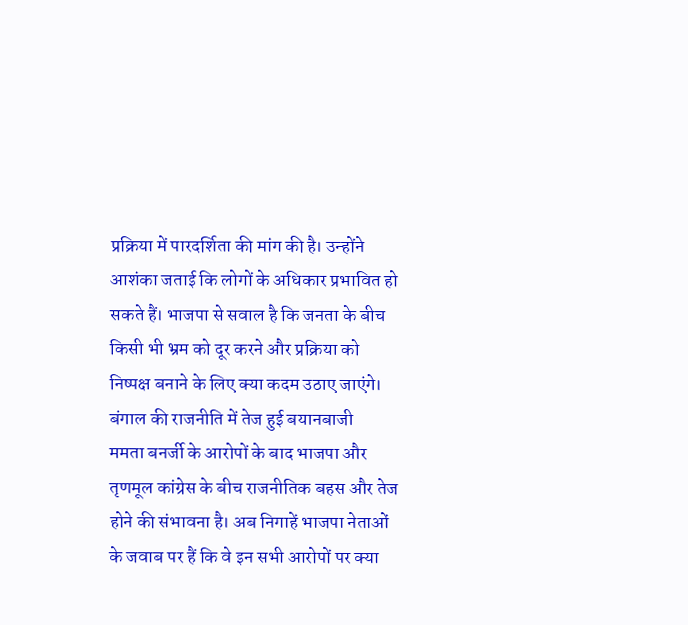प्रक्रिया में पारदर्शिता की मांग की है। उन्होंने आशंका जताई कि लोगों के अधिकार प्रभावित हो सकते हैं। भाजपा से सवाल है कि जनता के बीच किसी भी भ्रम को दूर करने और प्रक्रिया को निष्पक्ष बनाने के लिए क्या कदम उठाए जाएंगे।
बंगाल की राजनीति में तेज हुई बयानबाजी
ममता बनर्जी के आरोपों के बाद भाजपा और तृणमूल कांग्रेस के बीच राजनीतिक बहस और तेज होने की संभावना है। अब निगाहें भाजपा नेताओं के जवाब पर हैं कि वे इन सभी आरोपों पर क्या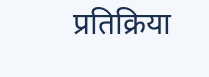प्रतिक्रिया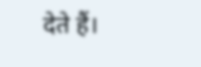देते हैं।